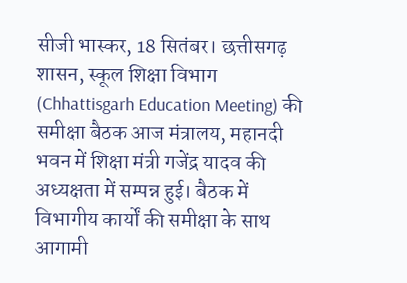सीजी भास्कर, 18 सितंबर। छत्तीसगढ़ शासन, स्कूल शिक्षा विभाग (Chhattisgarh Education Meeting) की समीक्षा बैठक आज मंत्रालय, महानदी भवन में शिक्षा मंत्री गजेंद्र यादव की अध्यक्षता में सम्पन्न हुई। बैठक में विभागीय कार्यों की समीक्षा के साथ आगामी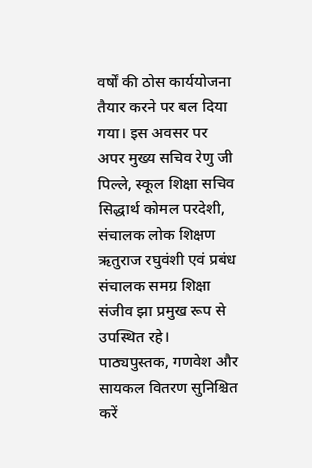वर्षों की ठोस कार्ययोजना तैयार करने पर बल दिया गया। इस अवसर पर अपर मुख्य सचिव रेणु जी पिल्ले, स्कूल शिक्षा सचिव सिद्धार्थ कोमल परदेशी, संचालक लोक शिक्षण ऋतुराज रघुवंशी एवं प्रबंध संचालक समग्र शिक्षा संजीव झा प्रमुख रूप से उपस्थित रहे।
पाठ्यपुस्तक, गणवेश और सायकल वितरण सुनिश्चित करें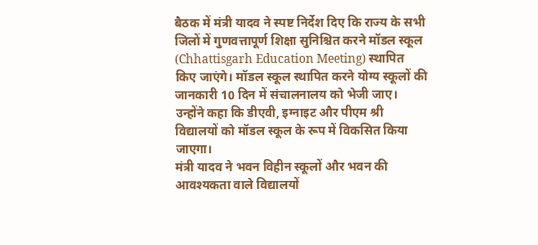बैठक में मंत्री यादव ने स्पष्ट निर्देश दिए कि राज्य के सभी जिलों में गुणवत्तापूर्ण शिक्षा सुनिश्चित करने मॉडल स्कूल (Chhattisgarh Education Meeting) स्थापित किए जाएंगे। मॉडल स्कूल स्थापित करने योग्य स्कूलों की जानकारी 10 दिन में संचालनालय को भेजी जाए। उन्होंने कहा कि डीएवी, इग्नाइट और पीएम श्री विद्यालयों को मॉडल स्कूल के रूप में विकसित किया जाएगा।
मंत्री यादव ने भवन विहीन स्कूलों और भवन की आवश्यकता वाले विद्यालयों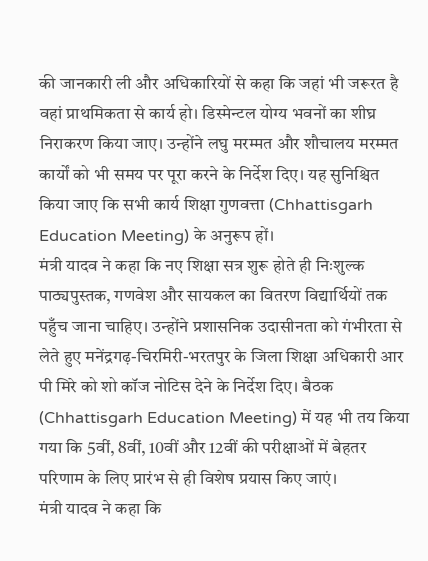की जानकारी ली और अधिकारियों से कहा कि जहां भी जरूरत है वहां प्राथमिकता से कार्य हो। डिस्मेन्टल योग्य भवनों का शीघ्र निराकरण किया जाए। उन्होंने लघु मरम्मत और शौचालय मरम्मत कार्यों को भी समय पर पूरा करने के निर्देश दिए। यह सुनिश्चित किया जाए कि सभी कार्य शिक्षा गुणवत्ता (Chhattisgarh Education Meeting) के अनुरूप हों।
मंत्री यादव ने कहा कि नए शिक्षा सत्र शुरू होते ही निःशुल्क पाठ्यपुस्तक, गणवेश और सायकल का वितरण विद्यार्थियों तक पहुँच जाना चाहिए। उन्होंने प्रशासनिक उदासीनता को गंभीरता से लेते हुए मनेंद्रगढ़-चिरमिरी-भरतपुर के जिला शिक्षा अधिकारी आर पी मिरे को शो कॉज नोटिस देने के निर्देश दिए। बैठक (Chhattisgarh Education Meeting) में यह भी तय किया गया कि 5वीं, 8वीं, 10वीं और 12वीं की परीक्षाओं में बेहतर परिणाम के लिए प्रारंभ से ही विशेष प्रयास किए जाएं।
मंत्री यादव ने कहा कि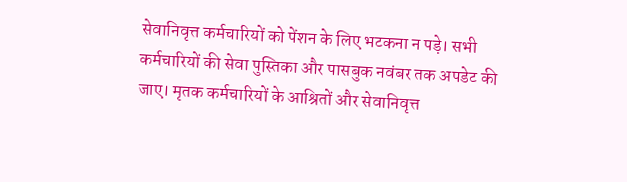सेवानिवृत्त कर्मचारियों को पेंशन के लिए भटकना न पड़े। सभी कर्मचारियों की सेवा पुस्तिका और पासबुक नवंबर तक अपडेट की जाए। मृतक कर्मचारियों के आश्रितों और सेवानिवृत्त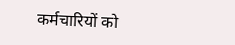कर्मचारियों को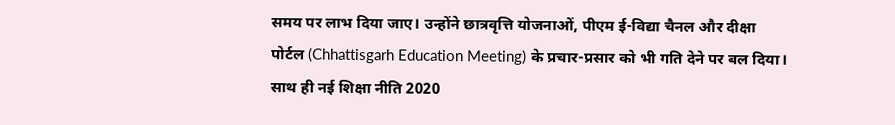समय पर लाभ दिया जाए। उन्होंने छात्रवृत्ति योजनाओं, पीएम ई-विद्या चैनल और दीक्षा पोर्टल (Chhattisgarh Education Meeting) के प्रचार-प्रसार को भी गति देने पर बल दिया। साथ ही नई शिक्षा नीति 2020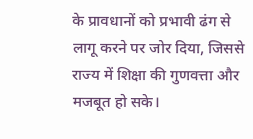के प्रावधानों को प्रभावी ढंग से लागू करने पर जोर दिया, जिससे राज्य में शिक्षा की गुणवत्ता और मजबूत हो सके।